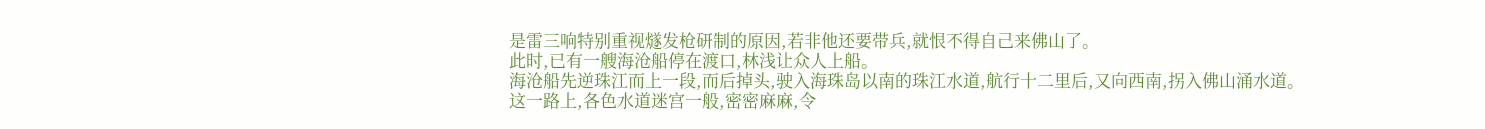是雷三响特别重视燧发枪研制的原因,若非他还要带兵,就恨不得自己来佛山了。
此时,已有一艘海沧船停在渡口,林浅让众人上船。
海沧船先逆珠江而上一段,而后掉头,驶入海珠岛以南的珠江水道,航行十二里后,又向西南,拐入佛山涌水道。
这一路上,各色水道迷宫一般,密密麻麻,令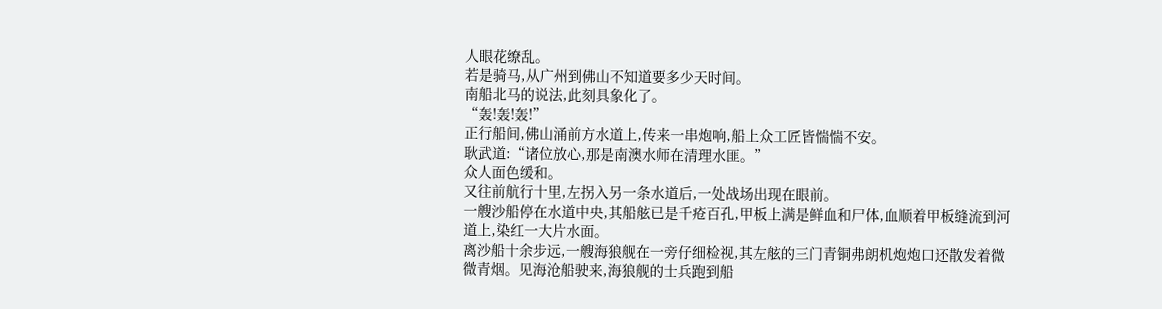人眼花缭乱。
若是骑马,从广州到佛山不知道要多少天时间。
南船北马的说法,此刻具象化了。
“轰!轰!轰!”
正行船间,佛山涌前方水道上,传来一串炮响,船上众工匠皆惴惴不安。
耿武道:“诸位放心,那是南澳水师在清理水匪。”
众人面色缓和。
又往前航行十里,左拐入另一条水道后,一处战场出现在眼前。
一艘沙船停在水道中央,其船舷已是千疮百孔,甲板上满是鲜血和尸体,血顺着甲板缝流到河道上,染红一大片水面。
离沙船十余步远,一艘海狼舰在一旁仔细检视,其左舷的三门青铜弗朗机炮炮口还散发着微微青烟。见海沧船驶来,海狼舰的士兵跑到船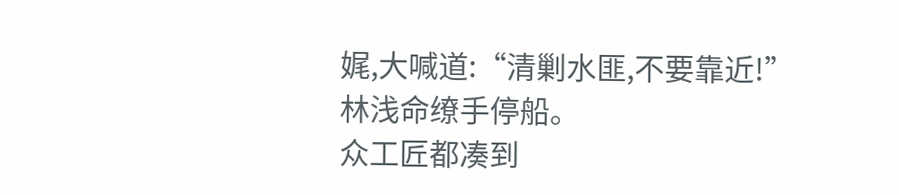娓,大喊道:“清剿水匪,不要靠近!”
林浅命缭手停船。
众工匠都凑到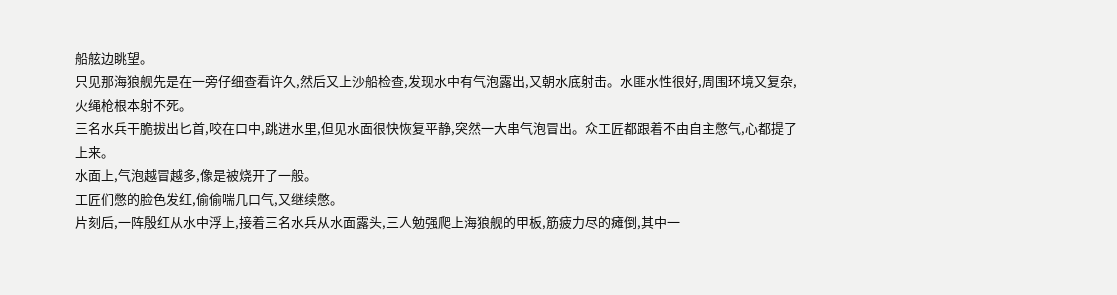船舷边眺望。
只见那海狼舰先是在一旁仔细查看许久,然后又上沙船检查,发现水中有气泡露出,又朝水底射击。水匪水性很好,周围环境又复杂,火绳枪根本射不死。
三名水兵干脆拔出匕首,咬在口中,跳进水里,但见水面很快恢复平静,突然一大串气泡冒出。众工匠都跟着不由自主憋气,心都提了上来。
水面上,气泡越冒越多,像是被烧开了一般。
工匠们憋的脸色发红,偷偷喘几口气,又继续憋。
片刻后,一阵殷红从水中浮上,接着三名水兵从水面露头,三人勉强爬上海狼舰的甲板,筋疲力尽的瘫倒,其中一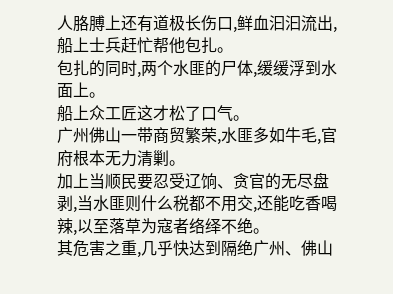人胳膊上还有道极长伤口,鲜血汩汩流出,船上士兵赶忙帮他包扎。
包扎的同时,两个水匪的尸体,缓缓浮到水面上。
船上众工匠这才松了口气。
广州佛山一带商贸繁荣,水匪多如牛毛,官府根本无力清剿。
加上当顺民要忍受辽饷、贪官的无尽盘剥,当水匪则什么税都不用交,还能吃香喝辣,以至落草为寇者络绎不绝。
其危害之重,几乎快达到隔绝广州、佛山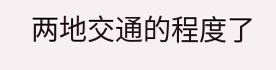两地交通的程度了